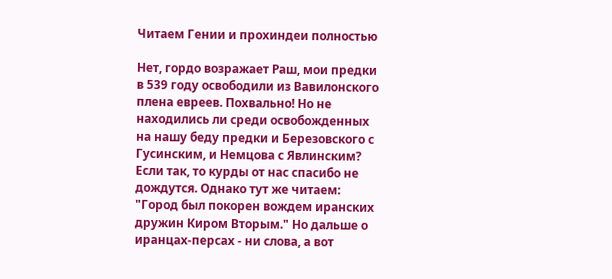Читаем Гении и прохиндеи полностью

Нет, гордо возражает Раш, мои предки в 539 году освободили из Вавилонского плена евреев. Похвально! Но не находились ли среди освобожденных на нашу беду предки и Березовского с Гусинским, и Немцова с Явлинским? Если так, то курды от нас спасибо не дождутся. Однако тут же читаем: "Город был покорен вождем иранских дружин Киром Вторым." Но дальше о иранцах-персах - ни слова, а вот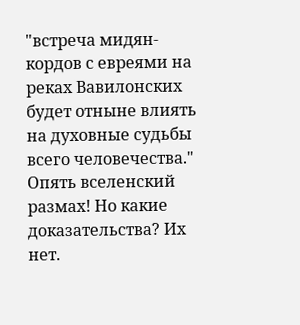"встреча мидян-кордов с евреями на реках Вавилонских будет отныне влиять на духовные судьбы всего человечества." Опять вселенский размах! Но какие доказательства? Их нет.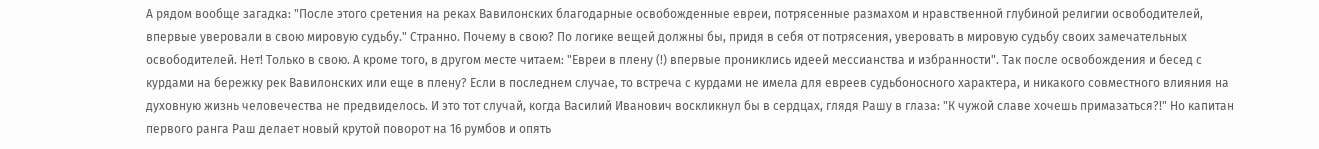А рядом вообще загадка: "После этого сретения на реках Вавилонских благодарные освобожденные евреи, потрясенные размахом и нравственной глубиной религии освободителей, впервые уверовали в свою мировую судьбу." Странно. Почему в свою? По логике вещей должны бы, придя в себя от потрясения, уверовать в мировую судьбу своих замечательных освободителей. Нет! Только в свою. А кроме того, в другом месте читаем: "Евреи в плену (!) впервые прониклись идеей мессианства и избранности". Так после освобождения и бесед с курдами на бережку рек Вавилонских или еще в плену? Если в последнем случае, то встреча с курдами не имела для евреев судьбоносного характера, и никакого совместного влияния на духовную жизнь человечества не предвиделось. И это тот случай, когда Василий Иванович воскликнул бы в сердцах, глядя Рашу в глаза: "К чужой славе хочешь примазаться?!" Но капитан первого ранга Раш делает новый крутой поворот на 16 румбов и опять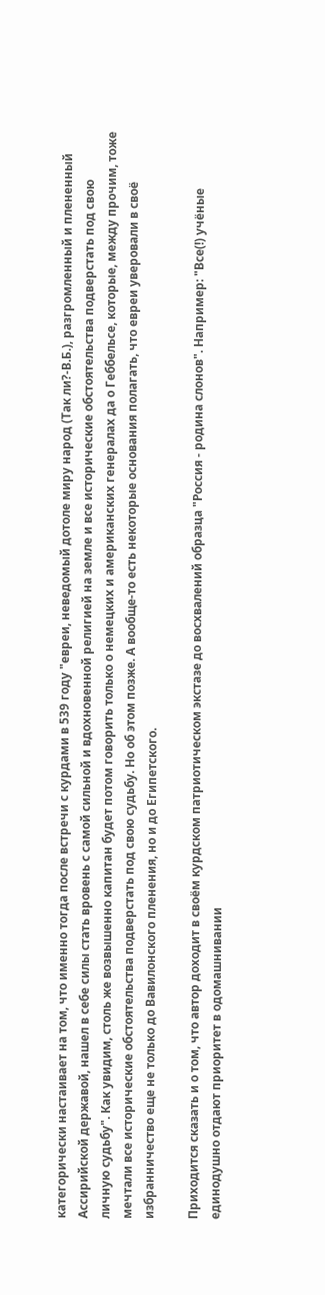категорически настаивает на том, что именно тогда после встречи с курдами в 539 году "евреи, неведомый дотоле миру народ (Так ли?-В.Б.), разгромленный и плененный Ассирийской державой, нашел в себе силы стать вровень с самой сильной и вдохновенной религией на земле и все исторические обстоятельства подверстать под свою личную судьбу". Как увидим, столь же возвышенно капитан будет потом говорить только о немецких и американских генералах да о Геббельсе, которые, между прочим, тоже мечтали все исторические обстоятельства подверстать под свою судьбу. Но об этом позже. А вообще-то есть некоторые основания полагать, что евреи уверовали в своё избранничество еще не только до Вавилонского пленения, но и до Египетского.

Приходится сказать и о том, что автор доходит в своём курдском патриотическом экстазе до восхвалений образца "Россия - родина слонов". Например: "Все(!) учёные единодушно отдают приоритет в одомашнивании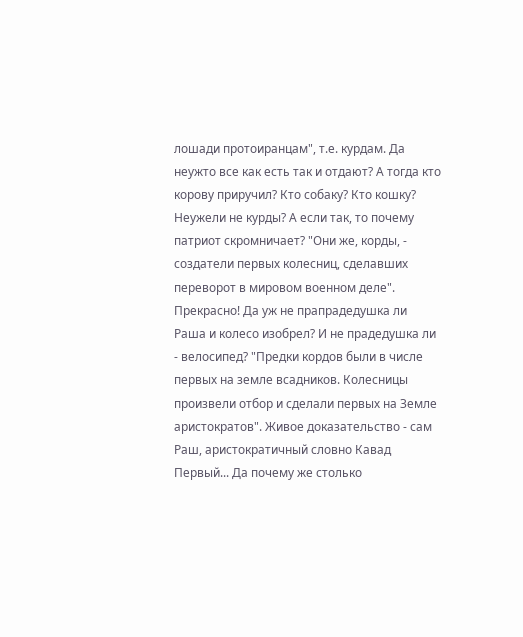лошади протоиранцам", т.е. курдам. Да неужто все как есть так и отдают? А тогда кто корову приручил? Кто собаку? Кто кошку? Неужели не курды? А если так, то почему патриот скромничает? "Они же, корды, - создатели первых колесниц, сделавших переворот в мировом военном деле". Прекрасно! Да уж не прапрадедушка ли Раша и колесо изобрел? И не прадедушка ли - велосипед? "Предки кордов были в числе первых на земле всадников. Колесницы произвели отбор и сделали первых на Земле аристократов". Живое доказательство - сам Раш, аристократичный словно Кавад Первый... Да почему же столько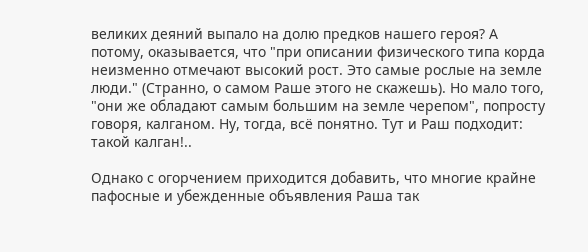великих деяний выпало на долю предков нашего героя? А потому, оказывается, что "при описании физического типа корда неизменно отмечают высокий рост. Это самые рослые на земле люди." (Странно, о самом Раше этого не скажешь). Но мало того, "они же обладают самым большим на земле черепом", попросту говоря, калганом. Ну, тогда, всё понятно. Тут и Раш подходит: такой калган!..

Однако с огорчением приходится добавить, что многие крайне пафосные и убежденные объявления Раша так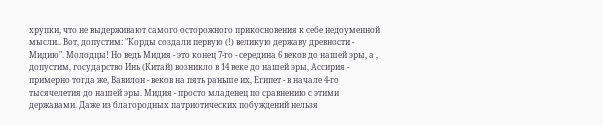хрупки, что не выдерживают самого осторожного прикосновения к себе недоуменной мысли.. Вот, допустим: "Корды создали первую (!) великую державу древности - Мидию". Молодцы! Но ведь Мидия - это конец 7-го - середина 6 веков до нашей эры, а , допустим, государство Инь (Китай) возникло в 14 веке до нашей эры, Ассирия - примерно тогда же, Вавилон - веков на пять раньше их, Египет - в начале 4-го тысячелетия до нашей эры. Мидия - просто младенец по сравнению с этими державами. Даже из благородных патриотических побуждений нельзя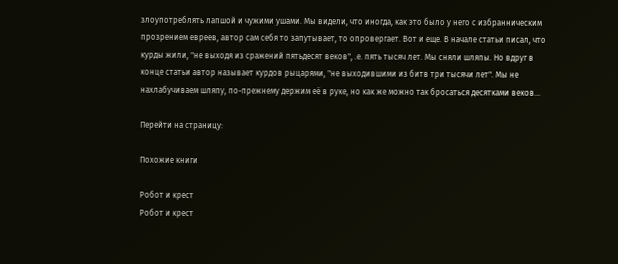злоупотреблять лапшой и чужими ушами. Мы видели, что иногда, как это было у него с избранническим прозрением евреев, автор сам себя то запутывает, то опровергает. Вот и еще. В начале статьи писал, что курды жили, "не выходя из сражений пятьдесят веков", .е. пять тысяч лет. Мы сняли шляпы. Но вдруг в конце статьи автор называет курдов рыцарями, "не выходившими из битв три тысячи лет". Мы не нахлабучиваем шляпу, по-прежнему держим её в руке, но как же можно так бросаться десятками веков...

Перейти на страницу:

Похожие книги

Робот и крест
Робот и крест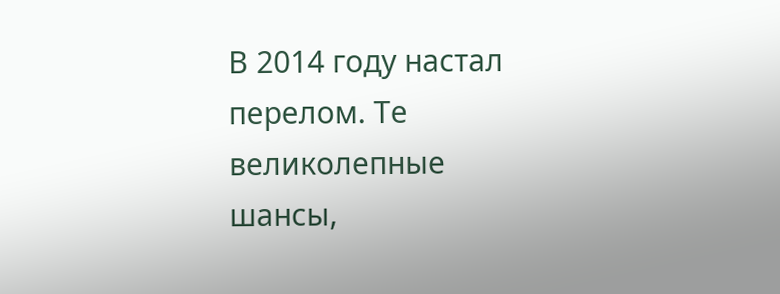В 2014 году настал перелом. Те великолепные шансы,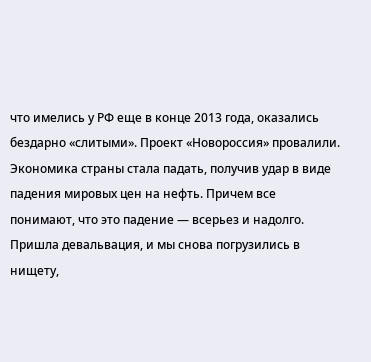что имелись у РФ еще в конце 2013 года, оказались бездарно «слитыми». Проект «Новороссия» провалили. Экономика страны стала падать, получив удар в виде падения мировых цен на нефть. Причем все понимают, что это падение — всерьез и надолго. Пришла девальвация, и мы снова погрузились в нищету,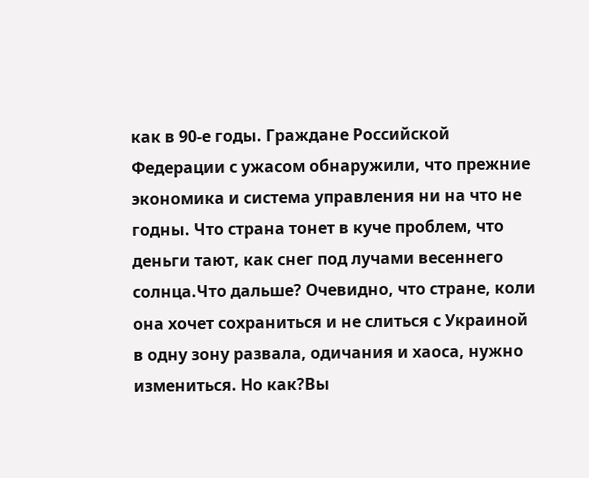как в 90-е годы. Граждане Российской Федерации с ужасом обнаружили, что прежние экономика и система управления ни на что не годны. Что страна тонет в куче проблем, что деньги тают, как снег под лучами весеннего солнца.Что дальше? Очевидно, что стране, коли она хочет сохраниться и не слиться с Украиной в одну зону развала, одичания и хаоса, нужно измениться. Но как?Вы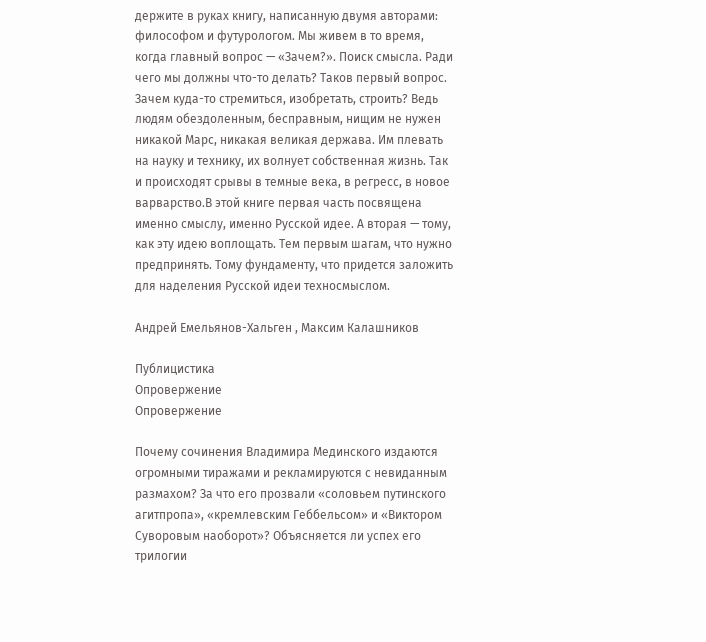держите в руках книгу, написанную двумя авторами: философом и футурологом. Мы живем в то время, когда главный вопрос — «Зачем?». Поиск смысла. Ради чего мы должны что-то делать? Таков первый вопрос. Зачем куда-то стремиться, изобретать, строить? Ведь людям обездоленным, бесправным, нищим не нужен никакой Марс, никакая великая держава. Им плевать на науку и технику, их волнует собственная жизнь. Так и происходят срывы в темные века, в регресс, в новое варварство.В этой книге первая часть посвящена именно смыслу, именно Русской идее. А вторая — тому, как эту идею воплощать. Тем первым шагам, что нужно предпринять. Тому фундаменту, что придется заложить для наделения Русской идеи техносмыслом.

Андрей Емельянов-Хальген , Максим Калашников

Публицистика
Опровержение
Опровержение

Почему сочинения Владимира Мединского издаются огромными тиражами и рекламируются с невиданным размахом? За что его прозвали «соловьем путинского агитпропа», «кремлевским Геббельсом» и «Виктором Суворовым наоборот»? Объясняется ли успех его трилогии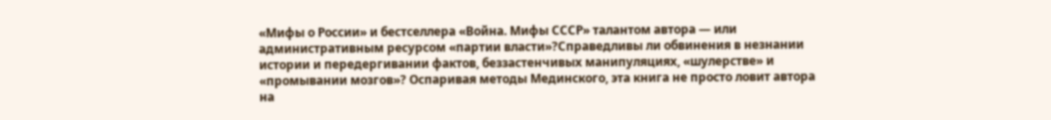«Мифы о России» и бестселлера «Война. Мифы СССР» талантом автора — или административным ресурсом «партии власти»?Справедливы ли обвинения в незнании истории и передергивании фактов, беззастенчивых манипуляциях, «шулерстве» и «промывании мозгов»? Оспаривая методы Мединского, эта книга не просто ловит автора на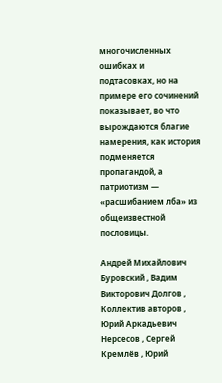многочисленных ошибках и подтасовках, но на примере его сочинений показывает, во что вырождаются благие намерения, как история подменяется пропагандой, а патриотизм — «расшибанием лба» из общеизвестной пословицы.

Андрей Михайлович Буровский , Вадим Викторович Долгов , Коллектив авторов , Юрий Аркадьевич Нерсесов , Сергей Кремлёв , Юрий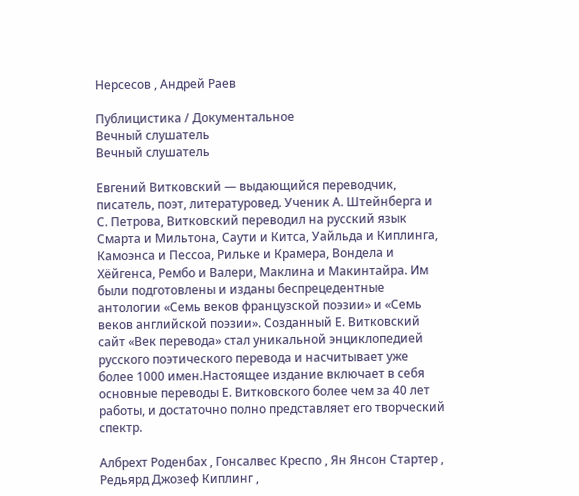Нерсесов , Андрей Раев

Публицистика / Документальное
Вечный слушатель
Вечный слушатель

Евгений Витковский — выдающийся переводчик, писатель, поэт, литературовед. Ученик А. Штейнберга и С. Петрова, Витковский переводил на русский язык Смарта и Мильтона, Саути и Китса, Уайльда и Киплинга, Камоэнса и Пессоа, Рильке и Крамера, Вондела и Хёйгенса, Рембо и Валери, Маклина и Макинтайра. Им были подготовлены и изданы беспрецедентные антологии «Семь веков французской поэзии» и «Семь веков английской поэзии». Созданный Е. Витковский сайт «Век перевода» стал уникальной энциклопедией русского поэтического перевода и насчитывает уже более 1000 имен.Настоящее издание включает в себя основные переводы Е. Витковского более чем за 40 лет работы, и достаточно полно представляет его творческий спектр.

Албрехт Роденбах , Гонсалвес Креспо , Ян Янсон Стартер , Редьярд Джозеф Киплинг ,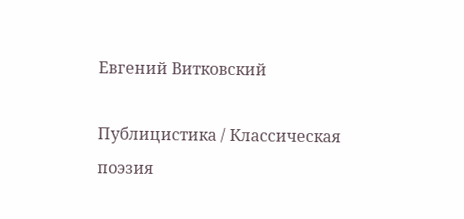Евгений Витковский

Публицистика / Классическая поэзия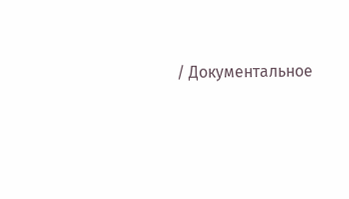/ Документальное